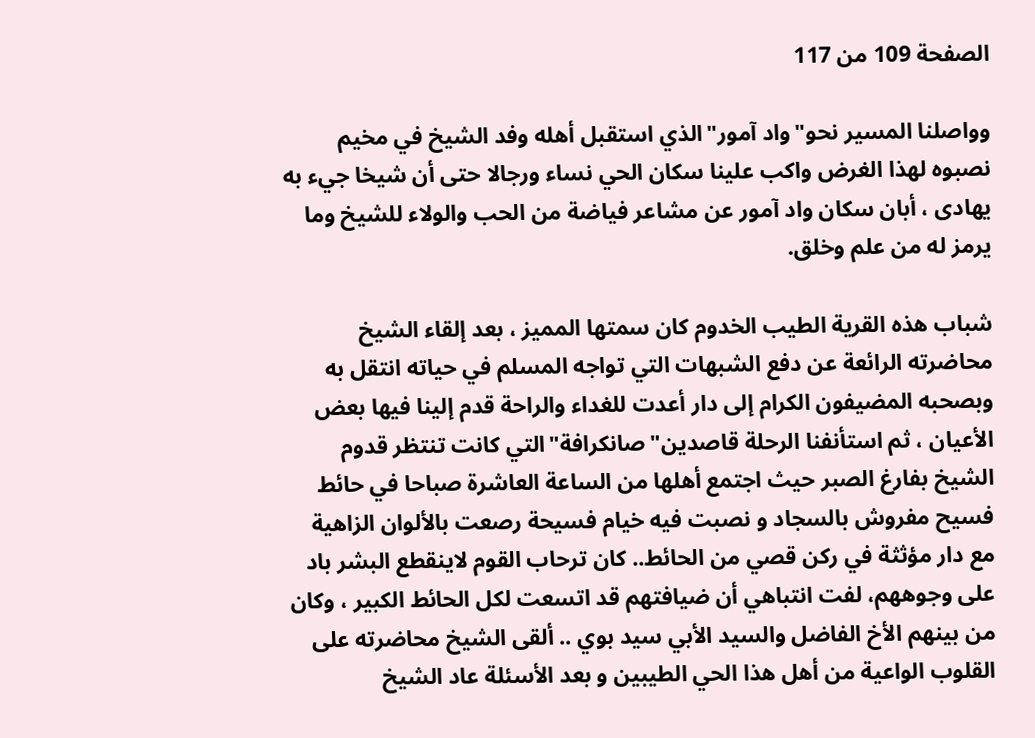الصفحة 109 من 117

وواصلنا المسير نحو"واد آمور"الذي استقبل أهله وفد الشيخ في مخيم نصبوه لهذا الغرض واكب علينا سكان الحي نساء ورجالا حتى أن شيخا جيء به يهادى ، أبان سكان واد آمور عن مشاعر فياضة من الحب والولاء للشيخ وما يرمز له من علم وخلق.

شباب هذه القرية الطيب الخدوم كان سمتها المميز ، بعد إلقاء الشيخ محاضرته الرائعة عن دفع الشبهات التي تواجه المسلم في حياته انتقل به وبصحبه المضيفون الكرام إلى دار أعدت للغداء والراحة قدم إلينا فيها بعض الأعيان ، ثم استأنفنا الرحلة قاصدين"صانكرافة"التي كانت تنتظر قدوم الشيخ بفارغ الصبر حيث اجتمع أهلها من الساعة العاشرة صباحا في حائط فسيح مفروش بالسجاد و نصبت فيه خيام فسيحة رصعت بالألوان الزاهية مع دار مؤثثة في ركن قصي من الحائط.. كان ترحاب القوم لاينقطع البشر باد على وجوههم، لفت انتباهي أن ضيافتهم قد اتسعت لكل الحائط الكبير ، وكان من بينهم الأخ الفاضل والسيد الأبي سيد بوي .. ألقى الشيخ محاضرته على القلوب الواعية من أهل هذا الحي الطيبين و بعد الأسئلة عاد الشيخ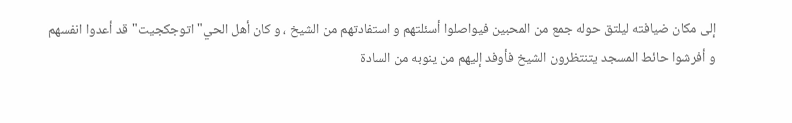إلى مكان ضيافته ليلتق حوله جمع من المحبين فيواصلوا أسئلتهم و استفادتهم من الشيخ ، و كان أهل الحي"اتوجكجيت"قد أعدوا انفسهم و أفرشوا حائط المسجد يتنتظرون الشيخ فأوفد إليهم من ينوبه من السادة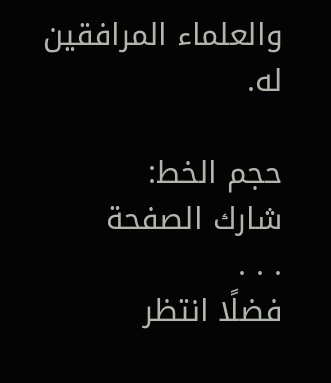والعلماء المرافقين له.

حجم الخط:
شارك الصفحة
. . .
فضلًا انتظر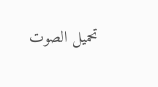تحميل الصوت